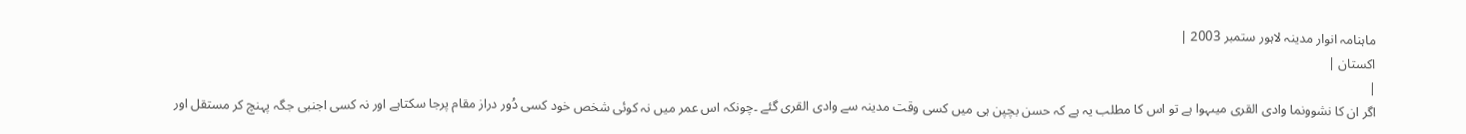ماہنامہ انوار مدینہ لاہور ستمبر 2003 |
اكستان |
|
اگر ان کا نشوونما وادی القری میںہوا ہے تو اس کا مطلب یہ ہے کہ حسن بچپن ہی میں کسی وقت مدینہ سے وادی القری گئے ۔چونکہ اس عمر میں نہ کوئی شخص خود کسی دُور دراز مقام پرجا سکتاہے اور نہ کسی اجنبی جگہ پہنچ کر مستقل اور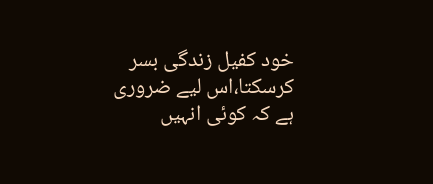خود کفیل زندگی بسر کرسکتا،اس لیے ضروری ہے کہ کوئی انہیں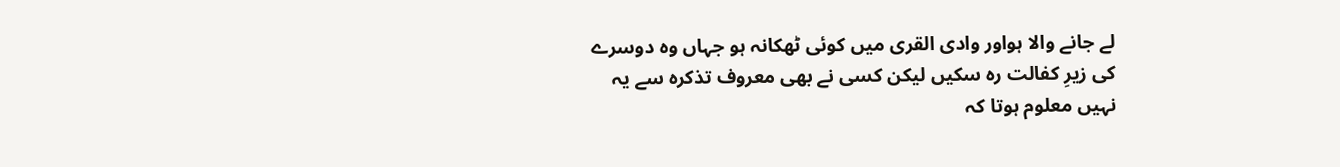لے جانے والا ہواور وادی القری میں کوئی ٹھکانہ ہو جہاں وہ دوسرے کی زیرِ کفالت رہ سکیں لیکن کسی نے بھی معروف تذکرہ سے یہ نہیں معلوم ہوتا کہ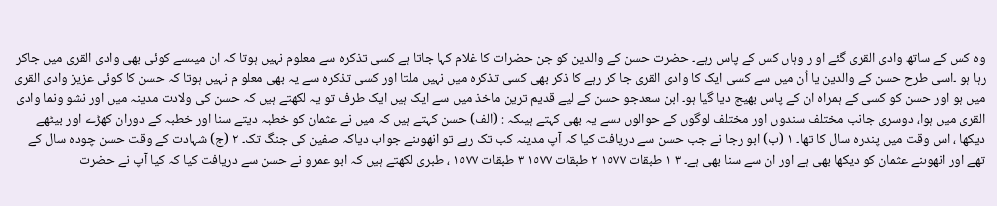وہ کس کے ساتھ وادی القری گئے او ر وہاں کس کے پاس رہے۔ حضرت حسن کے والدین کو جن حضرات کا غلام کہا جاتا ہے کسی تذکرہ سے معلوم نہیں ہوتا کہ ان میںسے کوئی بھی وادی القری میں جاکر رہا ہو ۔اسی طرح حسن کے والدین یا اُن میں سے کسی ایک کا وادی القری جا کر رہے کا ذکر بھی کسی تذکرہ میں نہیں ملتا اور کسی تذکرہ سے یہ بھی معلو م نہیں ہوتا کہ حسن کا کوئی عزیز وادی القری میں ہو اور حسن کو کسی کے ہمراہ ان کے پاس بھیج دیا گیا ہو۔ ابن سعدجو حسن کے لیے قدیم ترین ماخذ میں سے ایک ہیں ایک طرف تو یہ لکھتے ہیں کہ حسن کی ولادت مدینہ میں اور نشو ونما وادی القری میں ہوا، دوسری جانب مختلف سندوں اور مختلف لوگوں کے حوالوں ںسے یہ بھی کہتے ہیںکہ : (الف) حسن کہتے ہیں کہ میں نے عثمان کو خطبہ دیتے سنا اور خطبہ کے دوران کھڑے اور بیٹھے دیکھا ، اس وقت میں پندرہ سال کا تھا۔ ١ (ب) ابو رجا نے جب حسن سے دریافت کیا کہ آپ مدینہ کب تک رہے تو انھوںنے جواب دیاکہ صفین کی جنگ تک۔ ٢ (ج) شہادت کے وقت حسن چودہ سال کے تھے اور انھوںنے عثمان کو دیکھا بھی ہے اور ان سے سنا بھی ہے۔ ٣ ١ طبقات ١٥٧٧ ٢ طبقات ١٥٧٧ ٣ طبقات ١٥٧٧ ، طبری لکھتے ہیں کہ ابو عمرو نے حسن سے دریافت کیا کہ کیا آپ نے حضرت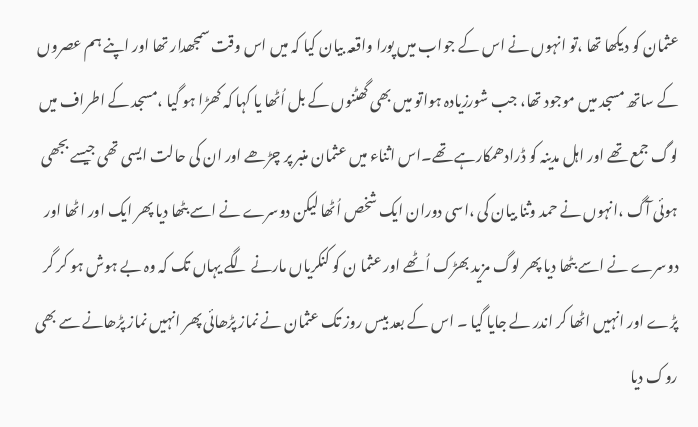عثمان کو دیکھا تھا ،تو انہوں نے اس کے جواب میں پورا واقعہ بیان کیا کہ میں اس وقت سمجھدار تھا اور اپنے ہم عصروں کے ساتھ مسجد میں موجود تھا، جب شورزیادہ ہواتو میں بھی گھٹنوں کے بل اُٹھا یا کہا کہ کھڑا ہو گیا ،مسجد کے اطراف میں لوگ جمع تھے اور اہل مدینہ کو ڈرادھمکارہے تھے۔اس اثناء میں عثمان منبر پر چڑھے اور ان کی حالت ایسی تھی جیسے بجھی ہوئی آگ ،انہوں نے حمد وثنا بیان کی ،اسی دوران ایک شخص اُٹھا لیکن دوسرے نے اسے بٹھا دیا پھر ایک اور اٹھا اور دوسرے نے اسے بٹھا دیا پھر لوگ مزید بھڑک اُٹھے اور عثما ن کو کنکریاں مارنے لگے یہاں تک کہ وہ بے ہوش ہو کر گر پڑے اور انہیں اٹھا کر اندر لے جایا گیا ۔ اس کے بعد بیس روز تک عثمان نے نماز پڑھائی پھر انہیں نماز پڑھانے سے بھی روک دیا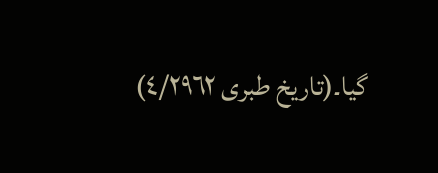گیا۔(تاریخ طبری ٤/٢٩٦٢)